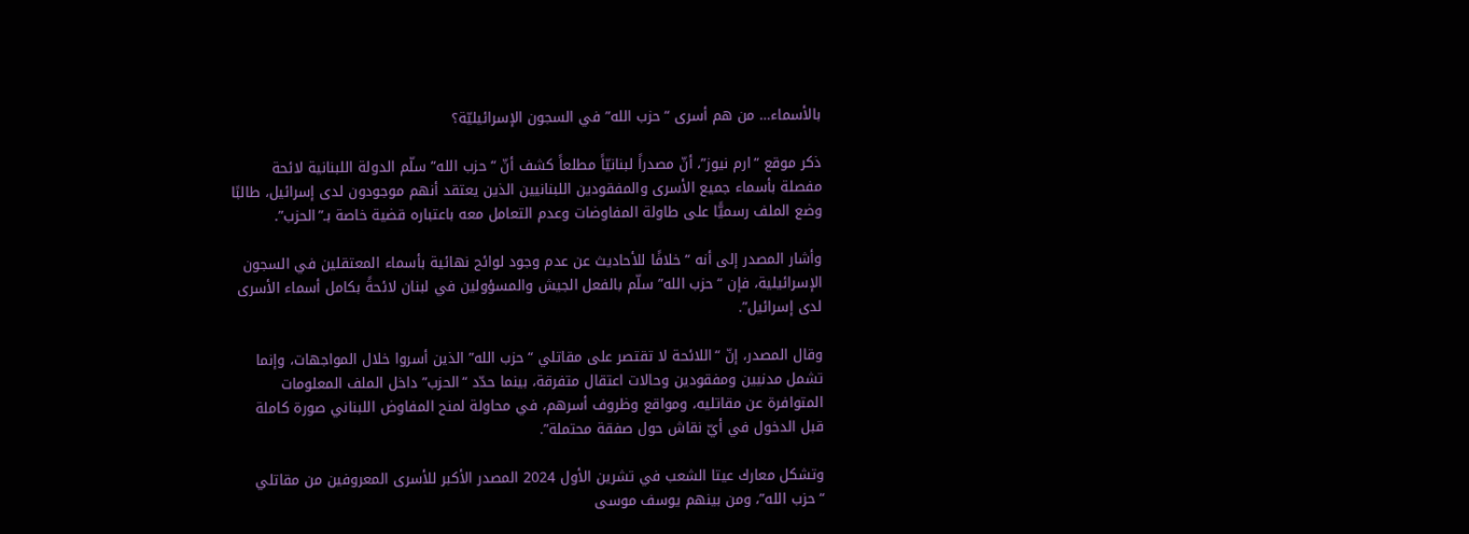بالأسماء… من هم أسرى “حزب الله” في السجون الإسرائيليّة؟

ذكر موقع “ارم نيوز”، أنّ مصدراً لبنانيّاً مطلعاً كشف أنّ “حزب الله” سلّم الدولة اللبنانية لائحة مفصلة بأسماء جميع الأسرى والمفقودين اللبنانيين الذين يعتقد أنهم موجودون لدى إسرائيل، طالبًا وضع الملف رسميًّا على طاولة المفاوضات وعدم التعامل معه باعتباره قضية خاصة بـ”الحزب”.

وأشار المصدر إلى أنه “خلافًا للأحاديث عن عدم وجود لوائح نهائية بأسماء المعتقلين في السجون الإسرائيلية، فإن “حزب الله” سلّم بالفعل الجيش والمسؤولين في لبنان لائحةً بكامل أسماء الأسرى لدى إسرائيل”.

وقال المصدر، إنّ “اللائحة لا تقتصر على مقاتلي “حزب الله” الذين أسروا خلال المواجهات، وإنما تشمل مدنيين ومفقودين وحالات اعتقال متفرقة، بينما حدّد “الحزب” داخل الملف المعلومات المتوافرة عن مقاتليه، ومواقع وظروف أسرهم، في محاولة لمنح المفاوض اللبناني صورة كاملة قبل الدخول في أيّ نقاش حول صفقة محتملة”.

وتشكل معارك عيتا الشعب في تشرين الأول 2024 المصدر الأكبر للأسرى المعروفين من مقاتلي “حزب الله”، ومن بينهم يوسف موسى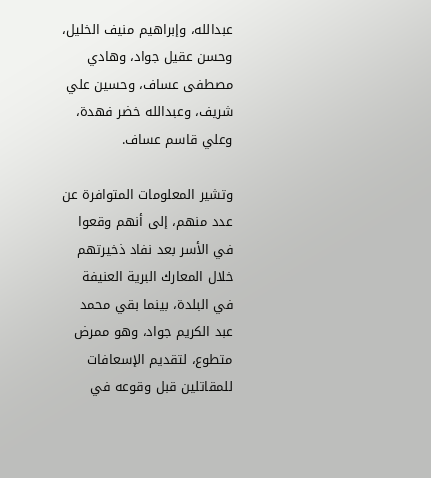عبدالله، وإبراهيم منيف الخليل، وحسن عقيل جواد، وهادي مصطفى عساف، وحسين علي شريف، وعبدالله خضر فهدة، وعلي قاسم عساف.

وتشير المعلومات المتوافرة عن عدد منهم، إلى أنهم وقعوا في الأسر بعد نفاد ذخيرتهم خلال المعارك البرية العنيفة في البلدة، بينما بقي محمد عبد الكريم جواد، وهو ممرض متطوع، لتقديم الإسعافات للمقاتلين قبل وقوعه في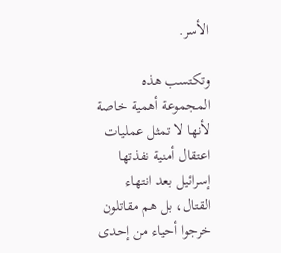الأسر.

وتكتسب هذه المجموعة أهمية خاصة لأنها لا تمثل عمليات اعتقال أمنية نفذتها إسرائيل بعد انتهاء القتال، بل هم مقاتلون خرجوا أحياء من إحدى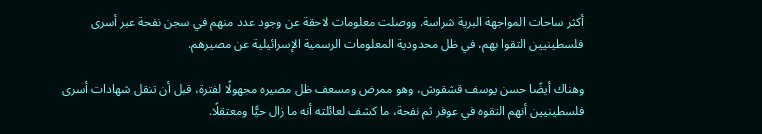أكثر ساحات المواجهة البرية شراسة. ووصلت معلومات لاحقة عن وجود عدد منهم في سجن نفحة عبر أسرى فلسطينيين التقوا بهم، في ظل محدودية المعلومات الرسمية الإسرائيلية عن مصيرهم.

وهناك أيضًا حسن يوسف قشقوش، وهو ممرض ومسعف ظل مصيره مجهولًا لفترة، قبل أن تنقل شهادات أسرى فلسطينيين أنهم التقوه في عوفر ثم نفحة، ما كشف لعائلته أنه ما زال حيًّا ومعتقلًا.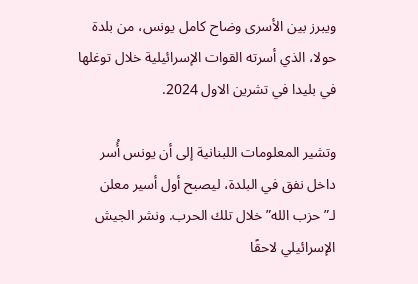ويبرز بين الأسرى وضاح كامل يونس، من بلدة حولا، الذي أسرته القوات الإسرائيلية خلال توغلها في بليدا في تشرين الاول 2024.

وتشير المعلومات اللبنانية إلى أن يونس أُسر داخل نفق في البلدة، ليصبح أول أسير معلن لـ”حزب الله” خلال تلك الحرب. ونشر الجيش الإسرائيلي لاحقًا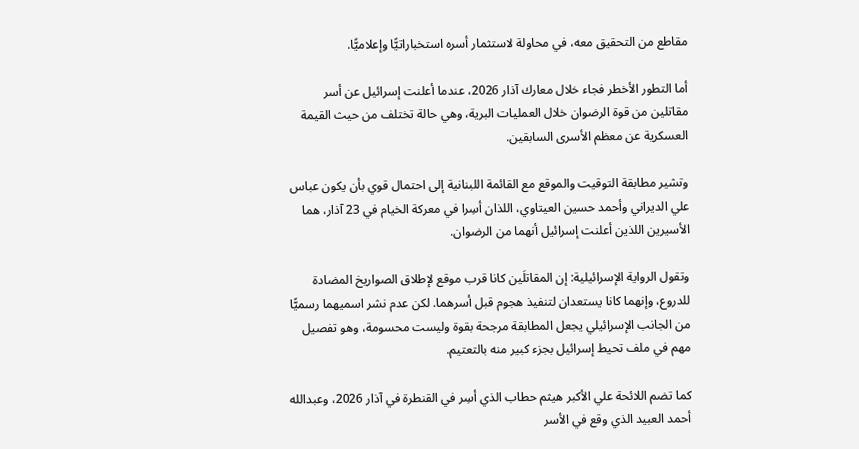مقاطع من التحقيق معه، في محاولة لاستثمار أسره استخباراتيًّا وإعلاميًّا.

أما التطور الأخطر فجاء خلال معارك آذار 2026، عندما أعلنت إسرائيل عن أسر مقاتلين من قوة الرضوان خلال العمليات البرية، وهي حالة تختلف من حيث القيمة العسكرية عن معظم الأسرى السابقين.

وتشير مطابقة التوقيت والموقع مع القائمة اللبنانية إلى احتمال قوي بأن يكون عباس علي الديراني وأحمد حسين العيتاوي، اللذان أسِرا في معركة الخيام في 23 آذار، هما الأسيرين اللذين أعلنت إسرائيل أنهما من الرضوان.

وتقول الرواية الإسرائيلية: إن المقاتلَين كانا قرب موقع لإطلاق الصواريخ المضادة للدروع، وإنهما كانا يستعدان لتنفيذ هجوم قبل أسرهما. لكن عدم نشر اسميهما رسميًّا من الجانب الإسرائيلي يجعل المطابقة مرجحة بقوة وليست محسومة، وهو تفصيل مهم في ملف تحيط إسرائيل بجزء كبير منه بالتعتيم.

كما تضم اللائحة علي الأكبر هيثم حطاب الذي أسِر في القنطرة في آذار 2026، وعبدالله أحمد العبيد الذي وقع في الأسر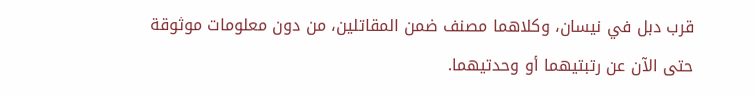قرب دبل في نيسان، وكلاهما مصنف ضمن المقاتلين، من دون معلومات موثوقة حتى الآن عن رتبتيهما أو وحدتيهما.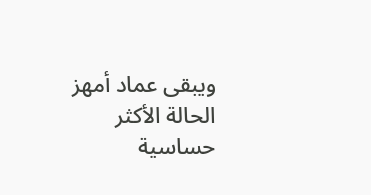ويبقى عماد أمهز الحالة الأكثر حساسية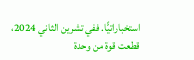استخباراتيًّا. ففي تشرين الثاني 2024، قطعت قوة من وحدة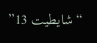“شايطيت 13”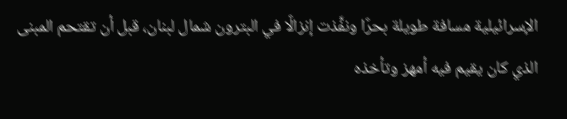الإسرائيلية مسافة طويلة بحرًا ونفَّذت إنزالًا في البترون شمال لبنان، قبل أن تقتحم المبنى الذي كان يقيم فيه أمهز وتأخذه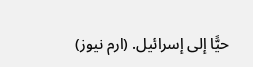حيًّا إلى إسرائيل. (ارم نيوز)